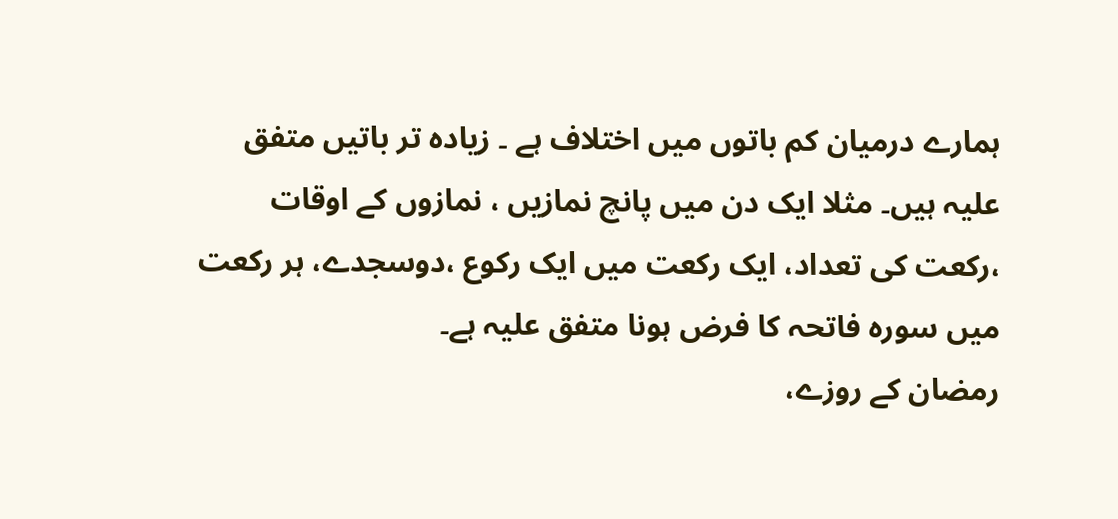ہمارے درمیان کم باتوں میں اختلاف ہے ۔ زیادہ تر باتیں متفق علیہ ہیں۔ مثلا ایک دن میں پانچ نمازیں ، نمازوں کے اوقات ،رکعت کی تعداد، ایک رکعت میں ایک رکوع ،دوسجدے، ہر رکعت میں سورہ فاتحہ کا فرض ہونا متفق علیہ ہے۔
رمضان کے روزے،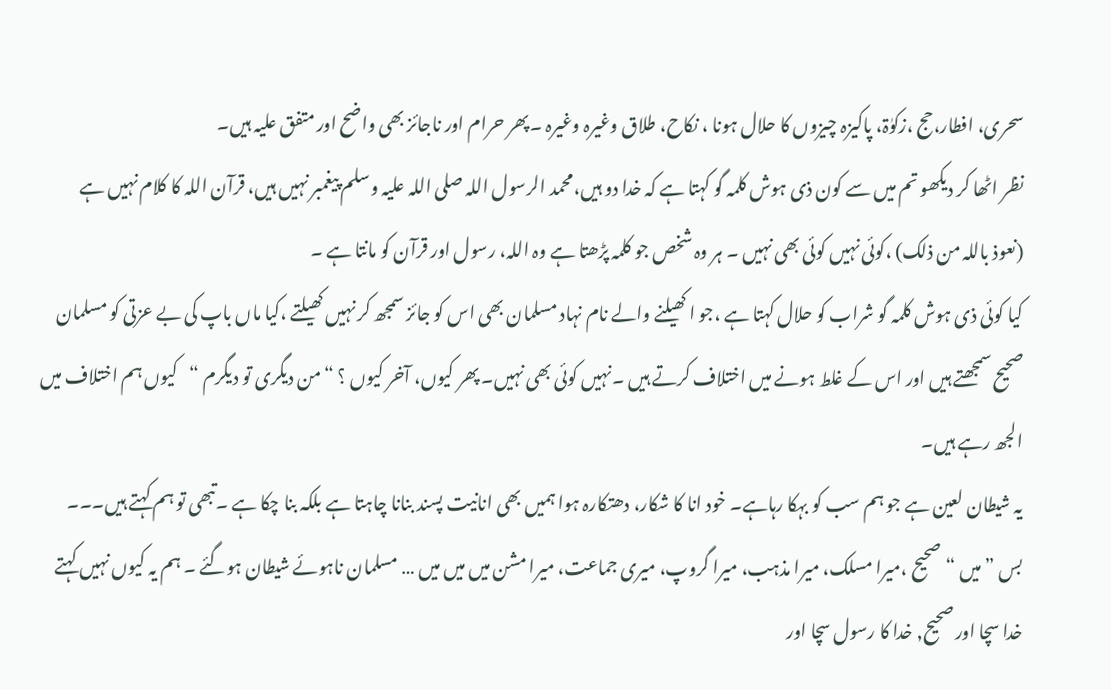سحری، افطار،حج ،زکوٰۃ، پاکیزہ چیزوں کا حلال ہونا ، نکاح، طلاق وغیرہ وغیرہ ۔پھر حرام اور ناجائز بھی واضح اور متفق علیہ ہیں۔
نظر اٹھا کر دیکھو تم میں سے کون ذی ہوش کلمہ گو کہتا ہے کہ خدا دو ہیں،محمد الرسول اللہ صلی اللہ علیہ وسلم پیغمبر نہیں ہیں، قرآن اللہ کا کلام نہیں ہے (نعوذ باللہ من ذلک) ،کوئی نہیں کوئی بھی نہیں ۔ ہر وہ شخص جو کلمہ پڑھتا ہے وہ اللہ، رسول اور قرآن کو مانتا ہے ۔
کیا کوئی ذی ہوش کلمہ گو شراب کو حلال کہتا ہے ،جو ا کھیلنے والے نام نہاد مسلمان بھی اس کو جائز سمجھ کر نہیں کھیلتے ،کیا ماں باپ کی بے عزتی کو مسلمان صحیح سمجھتے ہیں اور اس کے غلط ہونے میں اختلاف کرتے ہیں ۔نہیں کوئی بھی نہیں۔ پھر کیوں، آخر کیوں ؟ “من دیگری تو دیگرم “کیوں ہم اختلاف میں الجھ رہے ہیں۔
یہ شیطان لعین ہے جو ہم سب کو بہکا رہاہے۔ خود انا کا شکار، دھتکارہ ہوا ہمیں بھی انانیت پسند بنانا چاہتا ہے بلکہ بنا چکا ہے ۔تبھی تو ہم کہتے ہیں۔۔۔ بس ” میں “صحیح ،میرا مسلک، میرا مذہب، میرا گروپ، میری جماعت، میرا مشن میں میں میں … مسلمان ناہوئے شیطان ہوگئے ۔ ہم یہ کیوں نہیں کہتے خدا سچا اور صحیح, خدا کا رسول سچا اور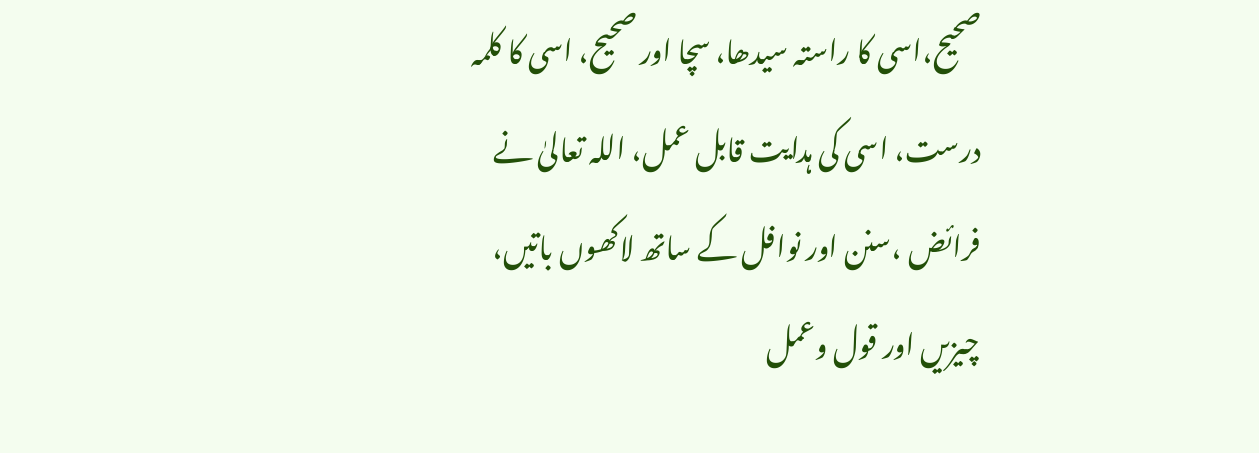صحیح،اسی کا راستہ سیدھا، سچا اور صحیح، اسی کا کلمہ درست، اسی کی ہدایت قابل عمل، اللہ تعالیٰ نے فرائض ،سنن اور نوافل کے ساتھ لاکھوں باتیں، چیزیں اور قول وعمل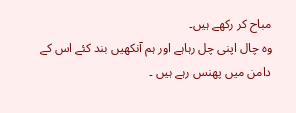مباح کر رکھے ہیں۔
وہ چال اپنی چل رہاہے اور ہم آنکھیں بند کئے اس کے دامن میں پھنس رہے ہیں ۔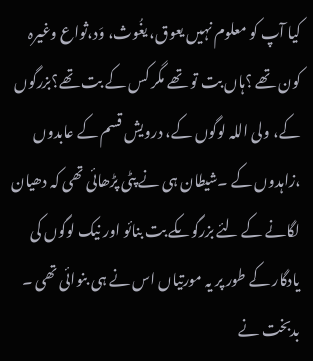کیا آپ کو معلوم نہیں یعوق، یغُوث، وَد،ثواع وغیرہ کون تھے ؟ہاں بت تو تھے مگر کس کے بت تھے؟بزرگوں کے، ولی اللہ لوگوں کے، درویش قسم کے عابدوں ،زاہدوں کے ۔شیطان ہی نے پٹی پڑھائی تھی کہ دھیان لگانے کے لئے بزرگوںکے بت بنائو اور نیک لوگوں کی یادگار کے طور پر یہ مورتیاں اس نے ہی بنوائی تھی ۔ بدبخت نے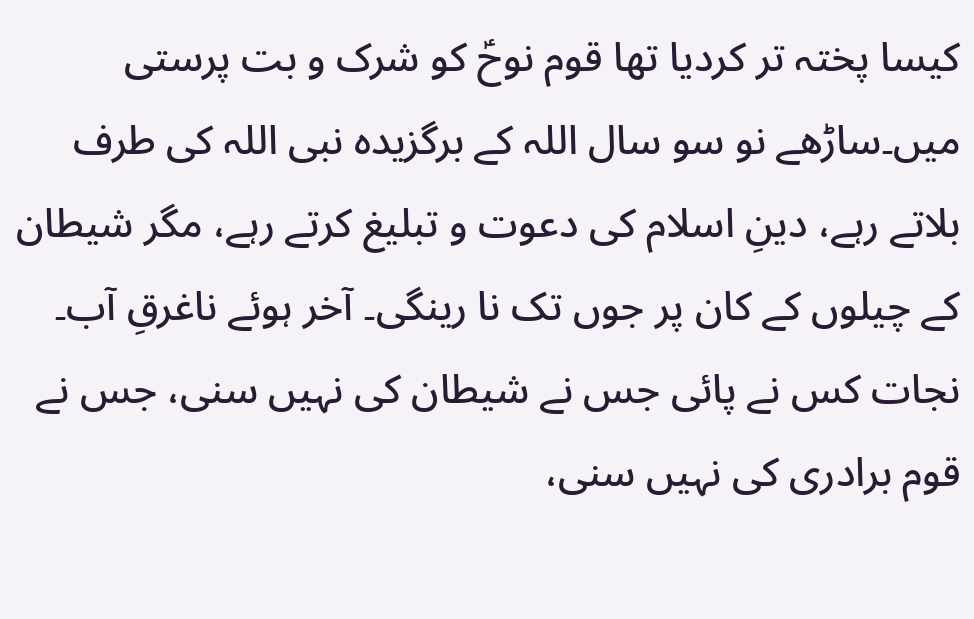کیسا پختہ تر کردیا تھا قوم نوحؑ کو شرک و بت پرستی میں۔ساڑھے نو سو سال اللہ کے برگزیدہ نبی اللہ کی طرف بلاتے رہے، دینِ اسلام کی دعوت و تبلیغ کرتے رہے، مگر شیطان کے چیلوں کے کان پر جوں تک نا رینگی۔ آخر ہوئے ناغرقِ آب۔ نجات کس نے پائی جس نے شیطان کی نہیں سنی، جس نے قوم برادری کی نہیں سنی،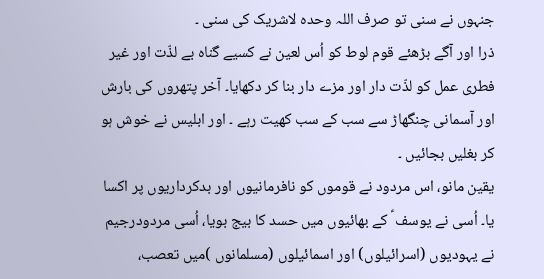جنہوں نے سنی تو صرف اللہ وحدہ لاشریک کی سنی ۔
ذرا اور آگے بڑھئے قوم لوط کو اُس لعین نے کسیے گناہ بے لذّت اور غیر فطری عمل کو لذّت دار اور مزے دار بنا کر دکھایا۔ آخر پتھروں کی بارش اور آسمانی چنگھاڑ سے سب کے سب کھیت رہے ۔ اور ابلیس نے خوش ہو کر بغلیں بجائیں ۔
یقین مانو، اس مردود نے قوموں کو نافرمانیوں اور بدکرداریوں پر اکسا یا۔ اُسی نے یوسف ؑ کے بھائیوں میں حسد کا بیج بویا، اُسی مردودرجیم نے یہودیوں (اسرائیلوں) اور اسمائیلوں (مسلمانوں )میں تعصب،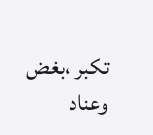تکبر ،بغض وعناد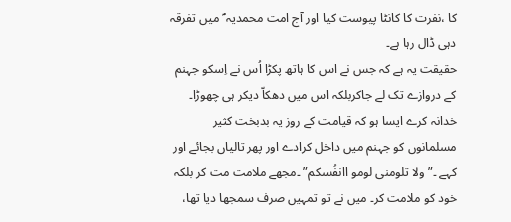کا ،نفرت کا کانٹا پیوست کیا اور آج امت محمدیہ ؐ میں تفرقہ دہی ڈال رہا ہے۔
حقیقت یہ ہے کہ جس نے اس کا ہاتھ پکڑا اُس نے اِسکو جہنم کے دروازے تک لے جاکربلکہ اس میں دھکاّ دیکر ہی چھوڑا۔ خدانہ کرے ایسا ہو کہ قیامت کے روز یہ بدبخت کثیر مسلمانوں کو جہنم میں داخل کرادے اور پھر تالیاں بجائے اور کہے ۔”ولا تلومنی لومو اانفُسکم” ۔مجھے ملامت مت کر بلکہ خود کو ملامت کر۔ میں نے تو تمہیں صرف سمجھا دیا تھا،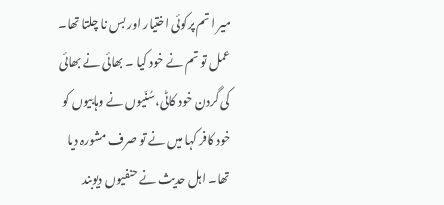میر ا تم پرکوئی اختیار اور بس نا چلتا تھا۔ عمل تو تم نے خود کیا ۔ بھائی نے بھائی کی گردن خود کاٹی،سُنّیوں نے وہابیوں کو خود کافر کہا میں نے تو صرف مشورہ دیا تھا۔ اہل حدیث نے حنفیوں دیوبند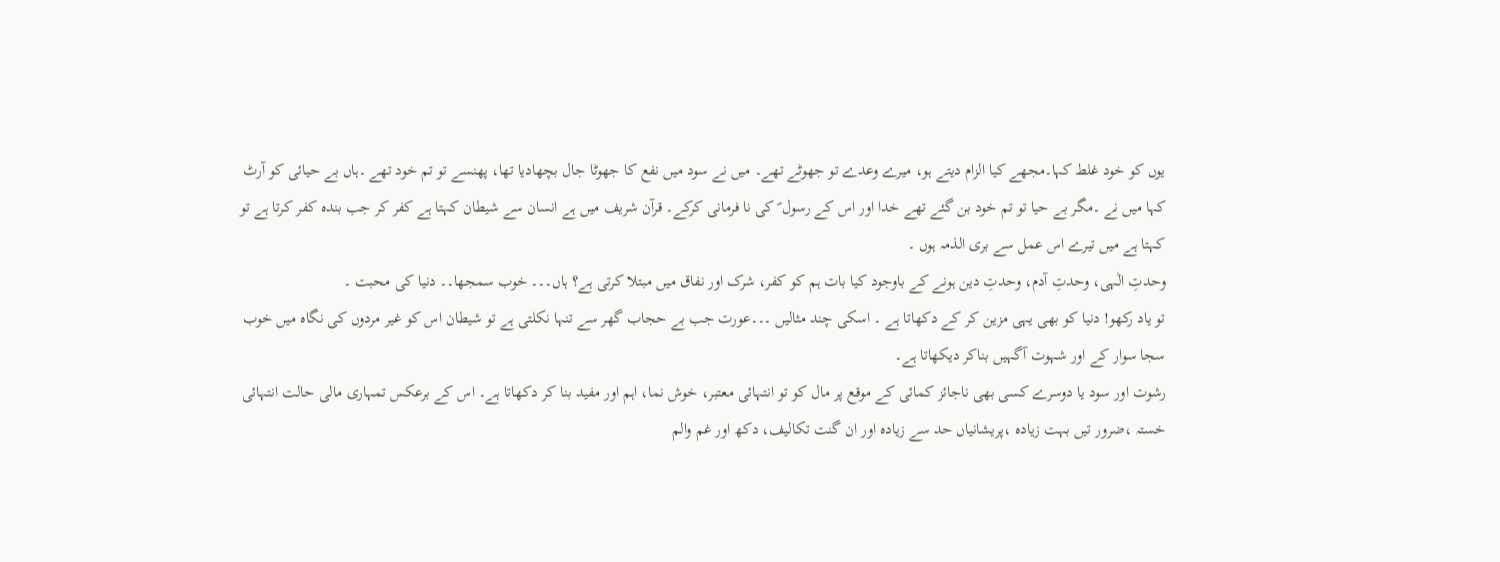یوں کو خود غلط کہا۔مجھے کیا الزام دیتے ہو، میرے وعدے تو جھوٹے تھے۔ میں نے سود میں نفع کا جھوٹا جال بچھادیا تھا، پھنسے تو تم خود تھے ۔ہاں بے حیائی کو آرٹ کہا میں نے ۔مگر بے حیا تو تم خود بن گئے تھے خدا اور اس کے رسول ؐ کی نا فرمانی کرکے۔ قرآن شریف میں ہے انسان سے شیطان کہتا ہے کفر کر جب بندہ کفر کرتا ہے تو کہتا ہے میں تیرے اس عمل سے بری الذمہ ہوں ۔
وحدتِ الٰہی، وحدتِ آدم، وحدتِ دین ہونے کے باوجود کیا بات ہم کو کفر، شرک اور نفاق میں مبتلا کرتی ہے؟ ہاں۔۔۔ خوب سمجھا۔۔ دنیا کی محبت ۔
تو یاد رکھو! دنیا کو بھی یہی مزین کر کے دکھاتا ہے ۔ اسکی چند مثالیں ۔۔۔عورت جب بے حجاب گھر سے تنہا نکلتی ہے تو شیطان اس کو غیر مردوں کی نگاہ میں خوب سجا سوار کے اور شہوت آگہیں بناکر دیکھاتا ہے۔
رشوت اور سود یا دوسرے کسی بھی ناجائز کمائی کے موقع پر مال کو تو انتہائی معتبر، خوش نما، اہم اور مفید بنا کر دکھاتا ہے۔ اس کے برعکس تمہاری مالی حالت انتہائی خستہ ،ضرور تیں بہت زیادہ ،پریشانیاں حد سے زیادہ اور ان گنت تکالیف، دکھ اور غم والم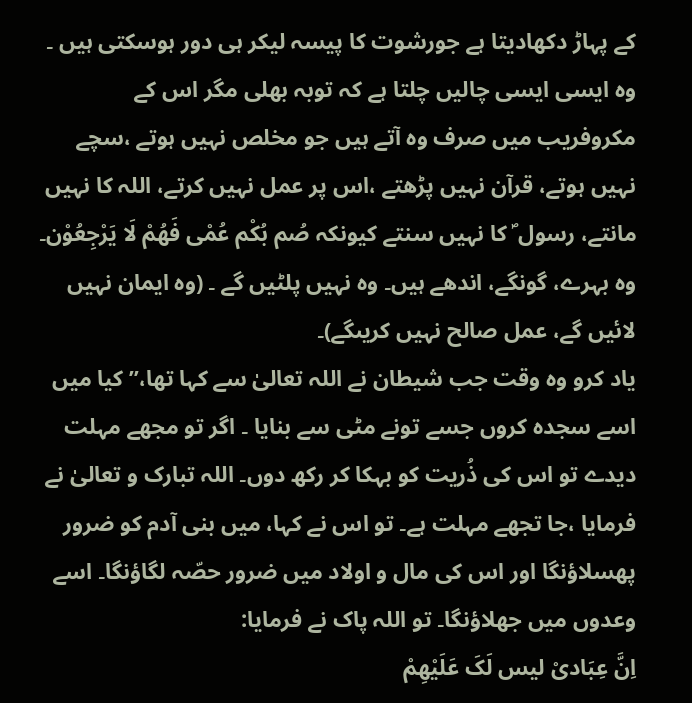کے پہاڑ دکھادیتا ہے جورشوت کا پیسہ لیکر ہی دور ہوسکتی ہیں ۔
وہ ایسی ایسی چالیں چلتا ہے کہ توبہ بھلی مگر اس کے مکروفریب میں صرف وہ آتے ہیں جو مخلص نہیں ہوتے ،سچے نہیں ہوتے، قرآن نہیں پڑھتے ،اس پر عمل نہیں کرتے، اللہ کا نہیں مانتے، رسول ؐ کا نہیں سنتے کیونکہ صُم بُکْم عُمْی فَھُمْ لَا یَرْجِعُوْن۔ وہ بہرے، گونگے، اندھے ہیں۔ وہ نہیں پلٹیں گے ۔ (وہ ایمان نہیں لائیں گے، عمل صالح نہیں کریںگے)۔
یاد کرو وہ وقت جب شیطان نے اللہ تعالیٰ سے کہا تھا،’’ کیا میں اسے سجدہ کروں جسے تونے مٹی سے بنایا ۔ اگر تو مجھے مہلت دیدے تو اس کی ذُریت کو بہکا کر رکھ دوں۔ اللہ تبارک و تعالیٰ نے فرمایا ،جا تجھے مہلت ہے۔ تو اس نے کہا، میں بنی آدم کو ضرور پھسلاؤنگا اور اس کی مال و اولاد میں ضرور حصّہ لگاؤنگا۔ اسے وعدوں میں جھلاؤنگا۔ تو اللہ پاک نے فرمایا:
اِنَّ عِبَادیْ لیس لَکَ عَلَیْھِمْ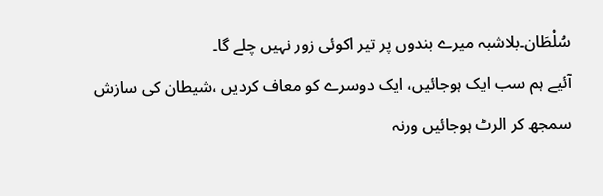سُلْطَان۔بلاشبہ میرے بندوں پر تیر اکوئی زور نہیں چلے گا۔
آئیے ہم سب ایک ہوجائیں، ایک دوسرے کو معاف کردیں ،شیطان کی سازش سمجھ کر الرٹ ہوجائیں ورنہ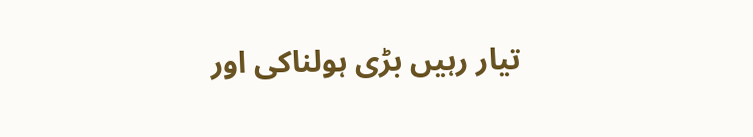تیار رہیں بڑی ہولناکی اور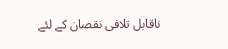ناقابل تلافی نقصان کے لئے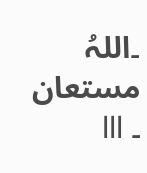۔اللہُ مستعان ۔ lll